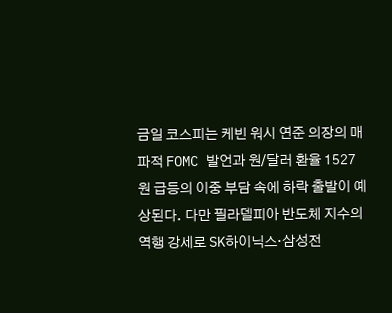금일 코스피는 케빈 워시 연준 의장의 매파적 FOMC 발언과 원/달러 환율 1527원 급등의 이중 부담 속에 하락 출발이 예상된다. 다만 필라델피아 반도체 지수의 역행 강세로 SK하이닉스·삼성전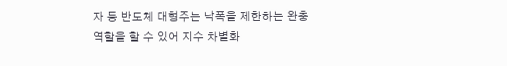자 등 반도체 대형주는 낙폭을 제한하는 완충 역할을 할 수 있어 지수 차별화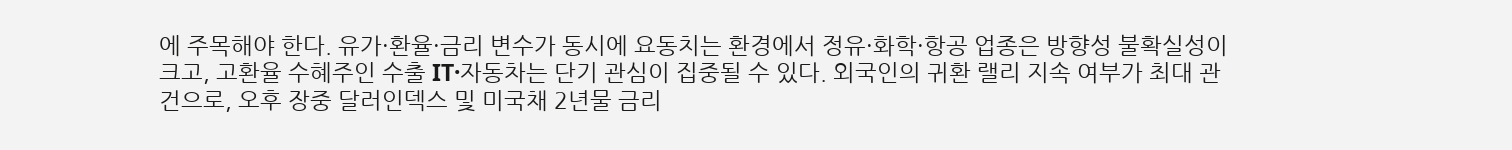에 주목해야 한다. 유가·환율·금리 변수가 동시에 요동치는 환경에서 정유·화학·항공 업종은 방향성 불확실성이 크고, 고환율 수혜주인 수출 IT·자동차는 단기 관심이 집중될 수 있다. 외국인의 귀환 랠리 지속 여부가 최대 관건으로, 오후 장중 달러인덱스 및 미국채 2년물 금리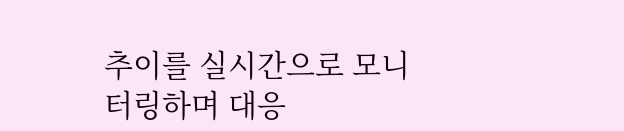추이를 실시간으로 모니터링하며 대응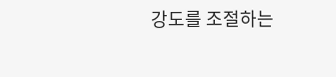강도를 조절하는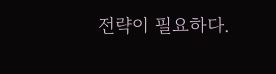전략이 필요하다.